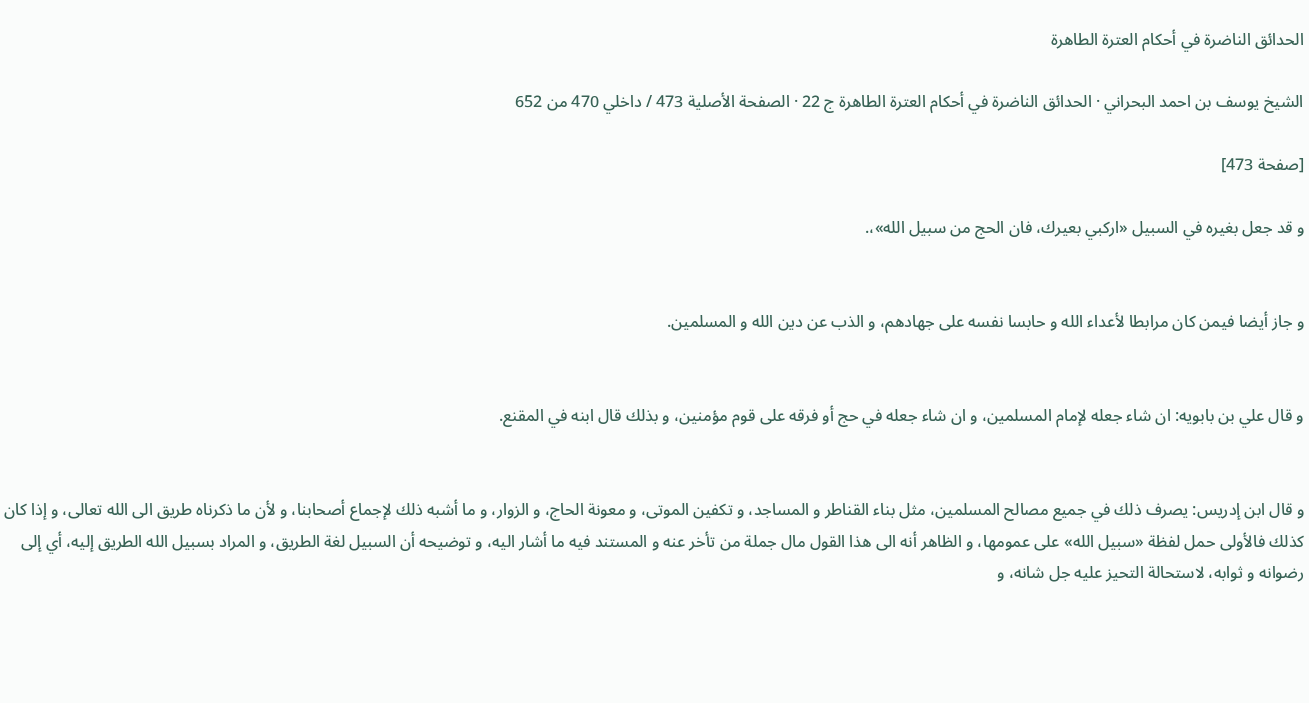الحدائق الناضرة في أحكام العترة الطاهرة

الشيخ يوسف بن احمد البحراني · الحدائق الناضرة في أحكام العترة الطاهرة ج 22 · الصفحة الأصلية 473 / داخلي 470 من 652

[صفحة 473]

و قد جعل بغيره في السبيل «اركبي بعيرك، فان الحج من سبيل الله»،.


و جاز أيضا فيمن كان مرابطا لأعداء الله و حابسا نفسه على جهادهم، و الذب عن دين الله و المسلمين.


و قال علي بن بابويه: ان شاء جعله لإمام المسلمين، و ان شاء جعله في حج أو فرقه على قوم مؤمنين، و بذلك قال ابنه في المقنع.


و قال ابن إدريس: يصرف ذلك في جميع مصالح المسلمين، مثل بناء القناطر و المساجد، و تكفين الموتى، و معونة الحاج، و الزوار، و ما أشبه ذلك لإجماع أصحابنا، و لأن ما ذكرناه طريق الى الله تعالى، و إذا كان كذلك فالأولى حمل لفظة «سبيل الله» على عمومها، و الظاهر أنه الى هذا القول مال جملة من تأخر عنه و المستند فيه ما أشار اليه، و توضيحه أن السبيل لغة الطريق، و المراد بسبيل الله الطريق إليه، أي إلى رضوانه و ثوابه، لاستحالة التحيز عليه جل شانه، و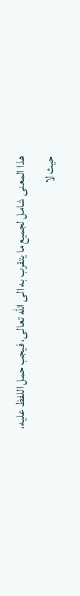هذا المعنى شامل لجميع ما يتقرب به الى الله تعالى، فيجب حمل اللفظ عليه، حيث لا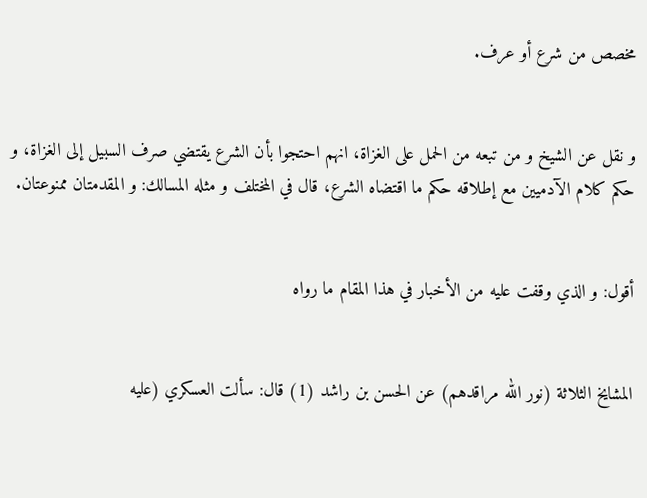مخصص من شرع أو عرف.


و نقل عن الشيخ و من تبعه من الحمل على الغزاة، انهم احتجوا بأن الشرع يقتضي صرف السبيل إلى الغزاة، و حكم كلام الآدميين مع إطلاقه حكم ما اقتضاه الشرع، قال في المختلف و مثله المسالك: و المقدمتان ممنوعتان.


أقول: و الذي وقفت عليه من الأخبار في هذا المقام ما رواه


المشايخ الثلاثة (نور الله مراقدهم) عن الحسن بن راشد (1) قال: سألت العسكري (عليه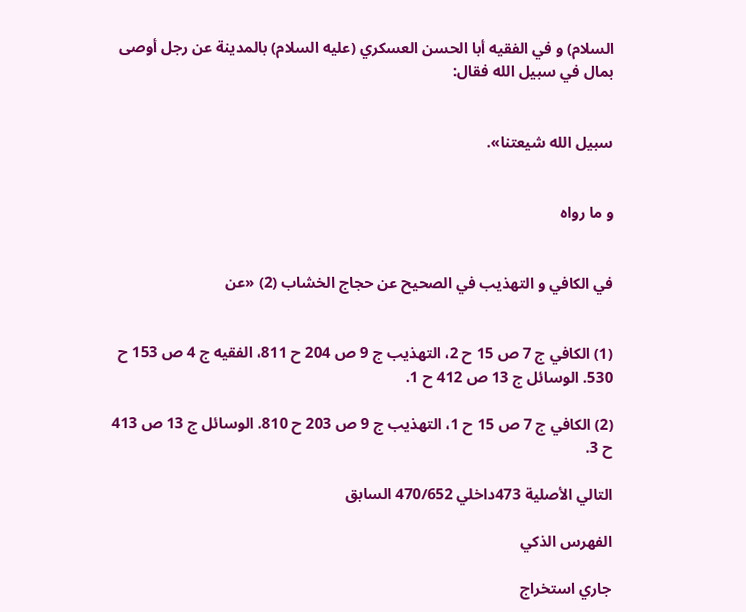السلام) و في الفقيه أبا الحسن العسكري (عليه السلام) بالمدينة عن رجل أوصى بمال في سبيل الله فقال:


سبيل الله شيعتنا».


و ما رواه


في الكافي و التهذيب في الصحيح عن حجاج الخشاب (2) «عن


(1) الكافي ج 7 ص 15 ح 2، التهذيب ج 9 ص 204 ح 811، الفقيه ج 4 ص 153 ح 530. الوسائل ج 13 ص 412 ح 1.

(2) الكافي ج 7 ص 15 ح 1، التهذيب ج 9 ص 203 ح 810. الوسائل ج 13 ص 413 ح 3.

التالي الأصلية 473داخلي 470/652 السابق

الفهرس الذكي

جاري استخراج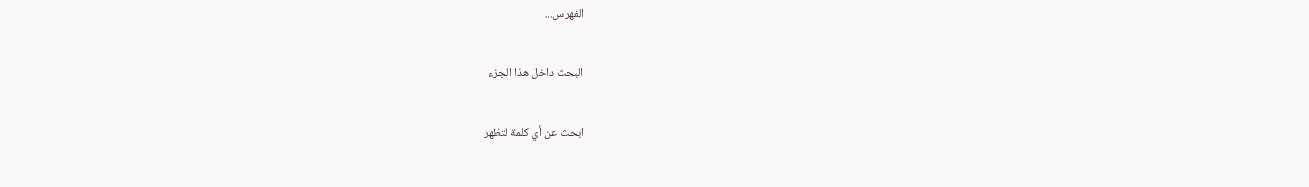الفهرس...

البحث داخل هذا الجزء

ابحث عن أي كلمة لتظهر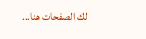لك الصفحات هنا...